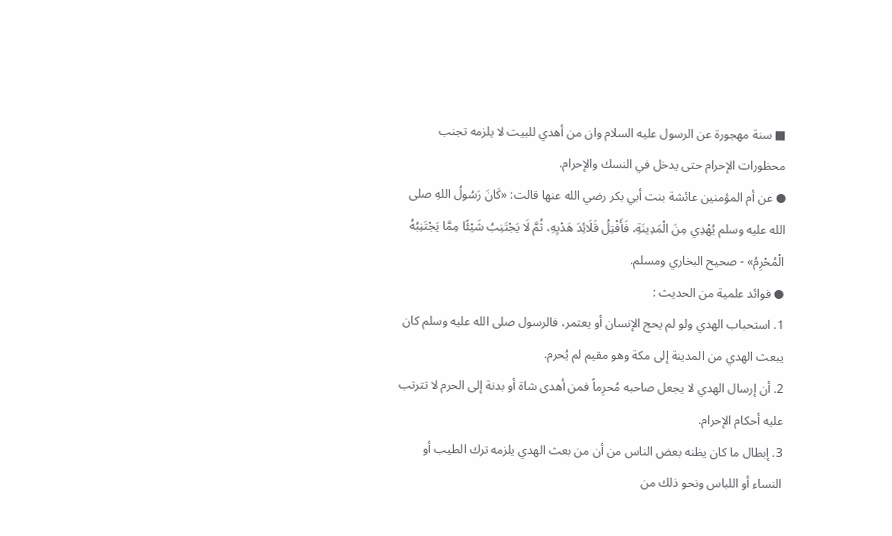■ سنة مهجورة عن الرسول عليه السلام وان من أهدي للبيت لا يلزمه تجنب محظورات الإحرام حتى يدخل في النسك والإحرام.
● عن أم المؤمنين عائشة بنت أبي بكر رضي الله عنها قالت: «كَانَ رَسُولُ اللهِ صلى الله عليه وسلم يُهْدِي مِنَ الْمَدِينَةِ، فَأَفْتِلُ قَلَائِدَ هَدْيِهِ، ثُمَّ لَا يَجْتَنِبُ شَيْئًا مِمَّا يَجْتَنِبُهُ الْمُحْرِمُ» - صحيح البخاري ومسلم.
● فوائد علمية من الحديث :
1. استحباب الهدي ولو لم يحج الإنسان أو يعتمر، فالرسول صلى الله عليه وسلم كان يبعث الهدي من المدينة إلى مكة وهو مقيم لم يُحرم.
2. أن إرسال الهدي لا يجعل صاحبه مُحرِماً فمن أهدى شاة أو بدنة إلى الحرم لا تترتب عليه أحكام الإحرام.
3. إبطال ما كان يظنه بعض الناس من أن من بعث الهدي يلزمه ترك الطيب أو النساء أو اللباس ونحو ذلك من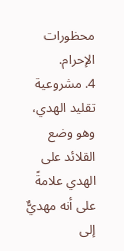محظورات الإحرام.
4. مشروعية تقليد الهدي، وهو وضع القلائد على الهدي علامةً على أنه مهديٌّ إلى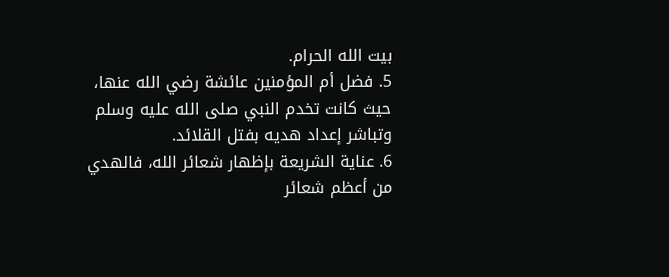بيت الله الحرام.
5. فضل أم المؤمنين عائشة رضي الله عنها، حيث كانت تخدم النبي صلى الله عليه وسلم وتباشر إعداد هديه بفتل القلائد.
6. عناية الشريعة بإظهار شعائر الله، فالهدي من أعظم شعائر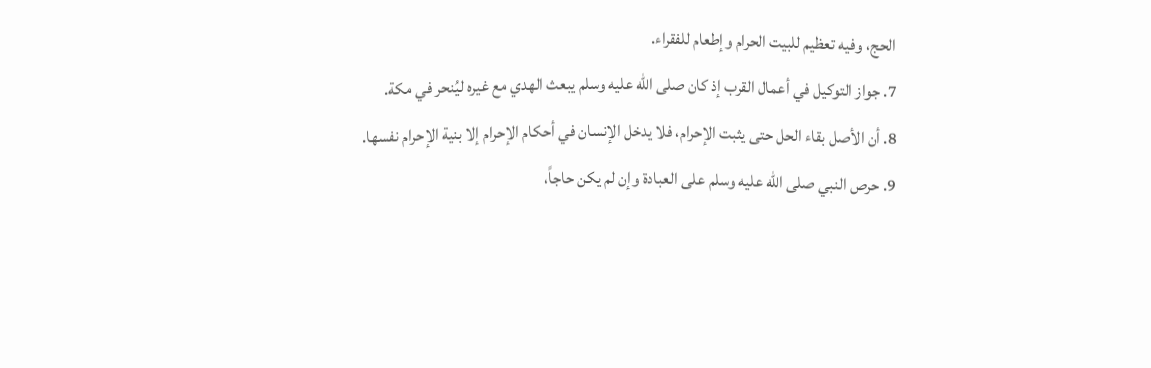الحج، وفيه تعظيم للبيت الحرام وإطعام للفقراء.
7. جواز التوكيل في أعمال القرب إذ كان صلى الله عليه وسلم يبعث الهدي مع غيره ليُنحر في مكة.
8. أن الأصل بقاء الحل حتى يثبت الإحرام، فلا يدخل الإنسان في أحكام الإحرام إلا بنية الإحرام نفسها.
9. حرص النبي صلى الله عليه وسلم على العبادة وإن لم يكن حاجاً،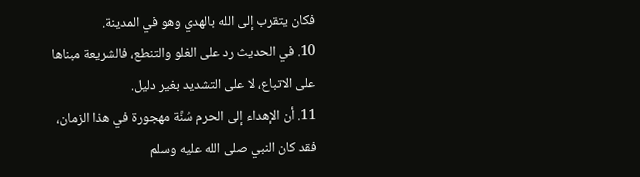فكان يتقرب إلى الله بالهدي وهو في المدينة.
10. في الحديث رد على الغلو والتنطع، فالشريعة مبناها على الاتباع، لا على التشديد بغير دليل.
11. أن الإهداء إلى الحرم سُنَّة مهجورة في هذا الزمان، فقد كان النبي صلى الله عليه وسلم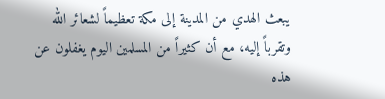يبعث الهدي من المدينة إلى مكة تعظيماً لشعائر الله وتقرباً إليه، مع أن كثيراً من المسلمين اليوم يغفلون عن هذه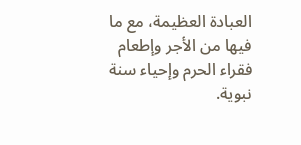العبادة العظيمة، مع ما فيها من الأجر وإطعام فقراء الحرم وإحياء سنة نبوية.